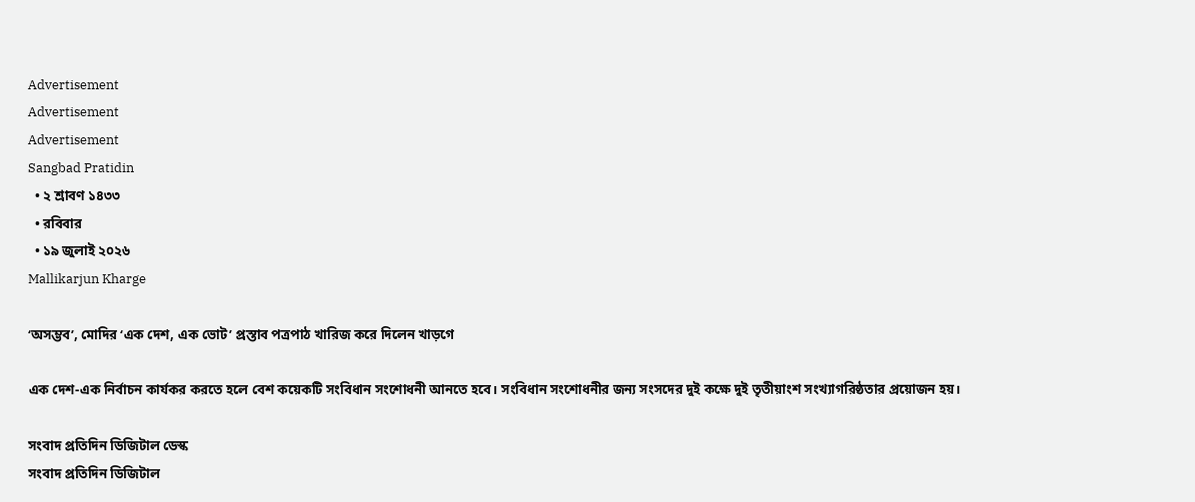Advertisement
Advertisement
Advertisement
Sangbad Pratidin
  • ২ শ্রাবণ ১৪৩৩
  • রবিবার
  • ১৯ জুলাই ২০২৬
Mallikarjun Kharge

‘অসম্ভব’, মোদির ‘এক দেশ, এক ভোট’ প্রস্তাব পত্রপাঠ খারিজ করে দিলেন খাড়গে

এক দেশ-এক নির্বাচন কার্যকর করতে হলে বেশ কয়েকটি সংবিধান সংশোধনী আনতে হবে। সংবিধান সংশোধনীর জন্য সংসদের দুই কক্ষে দুই তৃতীয়াংশ সংখ্যাগরিষ্ঠতার প্রয়োজন হয়।

সংবাদ প্রতিদিন ডিজিটাল ডেস্ক
সংবাদ প্রতিদিন ডিজিটাল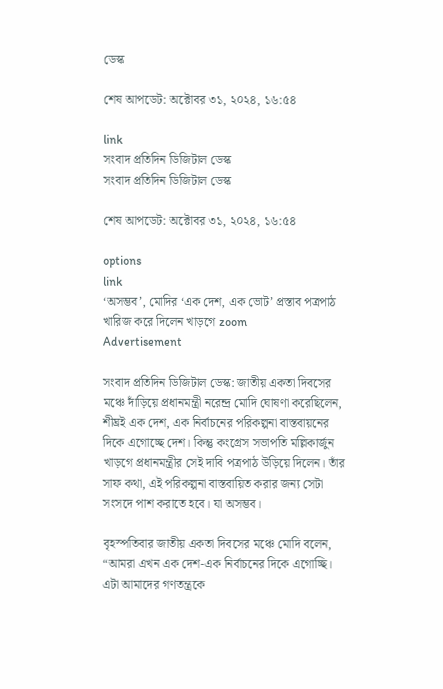ডেস্ক

শেষ আপডেট: অক্টোবর ৩১, ২০২৪, ১৬:৫৪

link
সংবাদ প্রতিদিন ডিজিটাল ডেস্ক
সংবাদ প্রতিদিন ডিজিটাল ডেস্ক

শেষ আপডেট: অক্টোবর ৩১, ২০২৪, ১৬:৫৪

options
link
‘অসম্ভব’, মোদির ‘এক দেশ, এক ভোট’ প্রস্তাব পত্রপাঠ খারিজ করে দিলেন খাড়গে zoom
Advertisement

সংবাদ প্রতিদিন ডিজিটাল ডেস্ক: জাতীয় একতা দিবসের মঞ্চে দাঁড়িয়ে প্রধানমন্ত্রী নরেন্দ্র মোদি ঘোষণা করেছিলেন, শীঘ্রই এক দেশ, এক নির্বাচনের পরিকল্পনা বাস্তবায়নের দিকে এগোচ্ছে দেশ। কিন্তু কংগ্রেস সভাপতি মল্লিকার্জুন খাড়গে প্রধানমন্ত্রীর সেই দাবি পত্রপাঠ উড়িয়ে দিলেন। তাঁর সাফ কথা, এই পরিকল্পনা বাস্তবায়িত করার জন্য সেটা সংসদে পাশ করাতে হবে। যা অসম্ভব।

বৃহস্পতিবার জাতীয় একতা দিবসের মঞ্চে মোদি বলেন, “আমরা এখন এক দেশ-এক নির্বাচনের দিকে এগোচ্ছি। এটা আমাদের গণতন্ত্রকে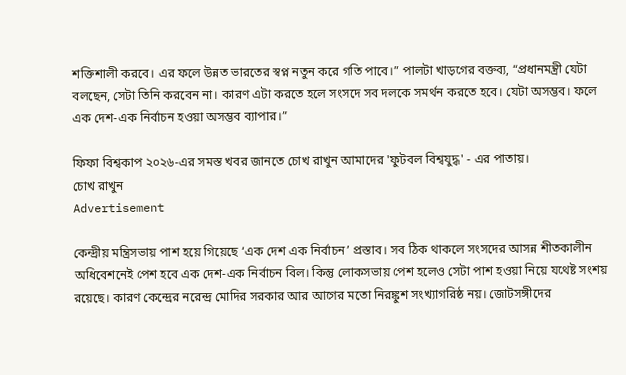শক্তিশালী করবে। এর ফলে উন্নত ভারতের স্বপ্ন নতুন করে গতি পাবে।” পালটা খাড়গের বক্তব্য, “প্রধানমন্ত্রী যেটা বলছেন, সেটা তিনি করবেন না। কারণ এটা করতে হলে সংসদে সব দলকে সমর্থন করতে হবে। যেটা অসম্ভব। ফলে এক দেশ-এক নির্বাচন হওয়া অসম্ভব ব্যাপার।”

ফিফা বিশ্বকাপ ২০২৬-এর সমস্ত খবর জানতে চোখ রাখুন আমাদের 'ফুটবল বিশ্বযুদ্ধ' - এর পাতায়।
চোখ রাখুন
Advertisement

কেন্দ্রীয় মন্ত্রিসভায় পাশ হয়ে গিয়েছে ‘এক দেশ এক নির্বাচন’ প্রস্তাব। সব ঠিক থাকলে সংসদের আসন্ন শীতকালীন অধিবেশনেই পেশ হবে এক দেশ-এক নির্বাচন বিল। কিন্তু লোকসভায় পেশ হলেও সেটা পাশ হওয়া নিয়ে যথেষ্ট সংশয় রয়েছে। কারণ কেন্দ্রের নরেন্দ্র মোদির সরকার আর আগের মতো নিরঙ্কুশ সংখ্যাগরিষ্ঠ নয়। জোটসঙ্গীদের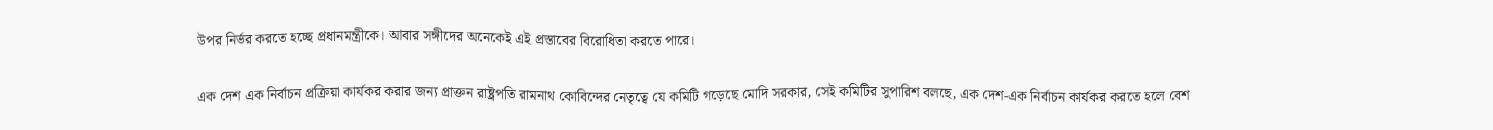উপর নির্ভর করতে হচ্ছে প্রধানমন্ত্রীকে। আবার সঙ্গীদের অনেকেই এই প্রস্তাবের বিরোধিতা করতে পারে।

এক দেশ এক নির্বাচন প্রক্রিয়া কার্যকর করার জন্য প্রাক্তন রাষ্ট্রপতি রামনাথ কোবিন্দের নেতৃত্বে যে কমিটি গড়েছে মোদি সরকার, সেই কমিটির সুপারিশ বলছে, এক দেশ-এক নির্বাচন কার্যকর করতে হলে বেশ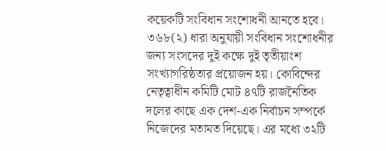কয়েকটি সংবিধান সংশোধনী আনতে হবে। ৩৬৮(২) ধারা অনুযায়ী সংবিধান সংশোধনীর জন্য সংসদের দুই কক্ষে দুই তৃতীয়াংশ সংখ্যাগরিষ্ঠতার প্রয়োজন হয়। কোবিন্দের নেতৃত্বাধীন কমিটি মোট ৪৭টি রাজনৈতিক দলের কাছে এক দেশ-এক নির্বাচন সম্পর্কে নিজেদের মতামত দিয়েছে। এর মধ্যে ৩২টি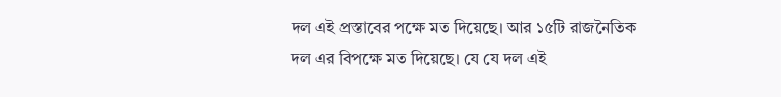দল এই প্রস্তাবের পক্ষে মত দিয়েছে। আর ১৫টি রাজনৈতিক দল এর বিপক্ষে মত দিয়েছে। যে যে দল এই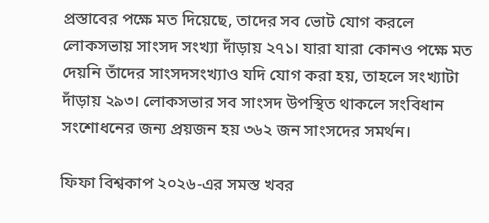প্রস্তাবের পক্ষে মত দিয়েছে, তাদের সব ভোট যোগ করলে লোকসভায় সাংসদ সংখ্যা দাঁড়ায় ২৭১। যারা যারা কোনও পক্ষে মত দেয়নি তাঁদের সাংসদসংখ্যাও যদি যোগ করা হয়, তাহলে সংখ্যাটা দাঁড়ায় ২৯৩। লোকসভার সব সাংসদ উপস্থিত থাকলে সংবিধান সংশোধনের জন্য প্রয়জন হয় ৩৬২ জন সাংসদের সমর্থন।

ফিফা বিশ্বকাপ ২০২৬-এর সমস্ত খবর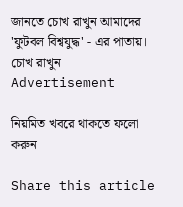জানতে চোখ রাখুন আমাদের 'ফুটবল বিশ্বযুদ্ধ' - এর পাতায়।
চোখ রাখুন
Advertisement

নিয়মিত খবরে থাকতে ফলো করুন

Share this article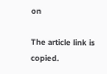on

The article link is copied.